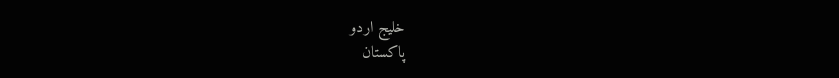خلیج اردو
پاکستان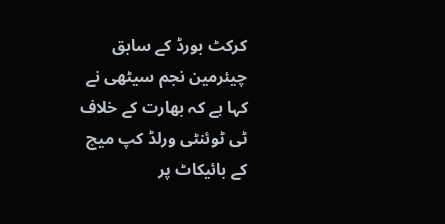کرکٹ بورڈ کے سابق چیئرمین نجم سیٹھی نے کہا ہے کہ بھارت کے خلاف ٹی ٹوئنٹی ورلڈ کپ میچ کے بائیکاٹ پر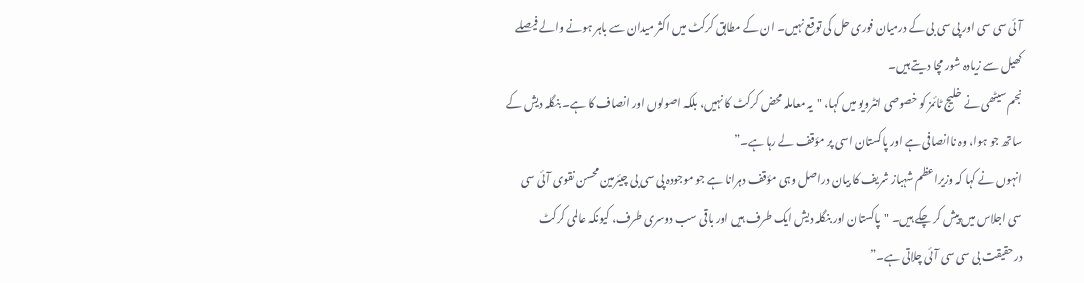آئی سی سی اور پی سی بی کے درمیان فوری حل کی توقع نہیں۔ ان کے مطابق کرکٹ میں اکثر میدان سے باہر ہونے والے فیصلے کھیل سے زیادہ شور مچا دیتے ہیں۔
نجم سیٹھی نے خلیج ٹائمز کو خصوصی انٹرویو میں کہا، "یہ معاملہ محض کرکٹ کا نہیں، بلکہ اصولوں اور انصاف کا ہے۔ بنگلہ دیش کے ساتھ جو ہوا، وہ ناانصافی ہے اور پاکستان اسی پر مؤقف لے رہا ہے۔”
انہوں نے کہا کہ وزیراعظم شہباز شریف کا بیان دراصل وہی مؤقف دہرانا ہے جو موجودہ پی سی بی چیئرمین محسن نقوی آئی سی سی اجلاس میں پیش کر چکے ہیں۔ "پاکستان اور بنگلہ دیش ایک طرف ہیں اور باقی سب دوسری طرف، کیونکہ عالمی کرکٹ درحقیقت بی سی سی آئی چلاتی ہے۔”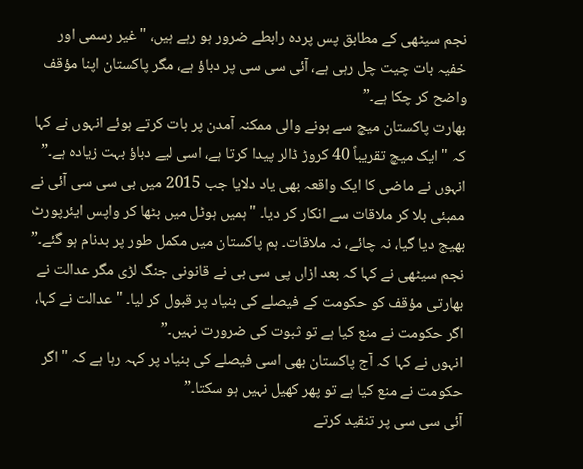نجم سیٹھی کے مطابق پس پردہ رابطے ضرور ہو رہے ہیں، "غیر رسمی اور خفیہ بات چیت چل رہی ہے، آئی سی سی پر دباؤ ہے، مگر پاکستان اپنا مؤقف واضح کر چکا ہے۔”
بھارت پاکستان میچ سے ہونے والی ممکنہ آمدن پر بات کرتے ہوئے انہوں نے کہا کہ "ایک میچ تقریباً 40 کروڑ ڈالر پیدا کرتا ہے، اسی لیے دباؤ بہت زیادہ ہے۔”
انہوں نے ماضی کا ایک واقعہ بھی یاد دلایا جب 2015 میں بی سی سی آئی نے ممبئی بلا کر ملاقات سے انکار کر دیا۔ "ہمیں ہوٹل میں بٹھا کر واپس ایئرپورٹ بھیج دیا گیا، نہ چائے، نہ ملاقات۔ ہم پاکستان میں مکمل طور پر بدنام ہو گئے۔”
نجم سیٹھی نے کہا کہ بعد ازاں پی سی بی نے قانونی جنگ لڑی مگر عدالت نے بھارتی مؤقف کو حکومت کے فیصلے کی بنیاد پر قبول کر لیا۔ "عدالت نے کہا، اگر حکومت نے منع کیا ہے تو ثبوت کی ضرورت نہیں۔”
انہوں نے کہا کہ آج پاکستان بھی اسی فیصلے کی بنیاد پر کہہ رہا ہے کہ "اگر حکومت نے منع کیا ہے تو پھر کھیل نہیں ہو سکتا۔”
آئی سی سی پر تنقید کرتے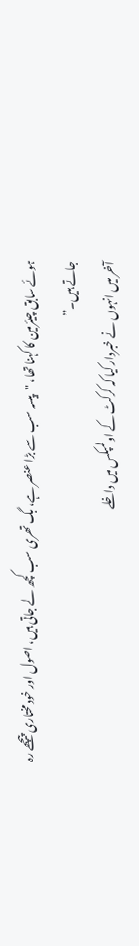ہوئے سابق چیئرمین کا کہنا تھا، "پیسہ سب سے بڑا عنصر ہے، بگ تھری سب کچھ لے جاتی ہیں، اصول اور خودمختاری پیچھے رہ جاتے ہیں۔”
آخر میں انہوں نے خبردار کیا کہ کرکٹ کے اولمپکس میں داخلے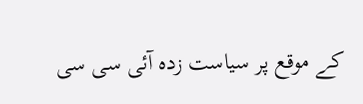کے موقع پر سیاست زدہ آئی سی سی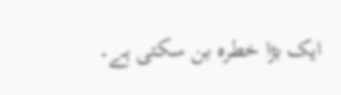ایک بڑا خطرہ بن سکتی ہے۔